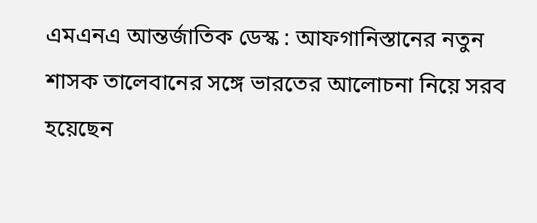এমএনএ আন্তর্জাতিক ডেস্ক : আফগানিস্তানের নতুন শাসক তালেবানের সঙ্গে ভারতের আলোচনা নিয়ে সরব হয়েছেন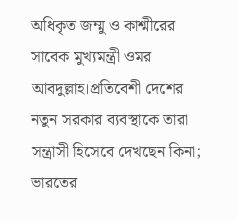অধিকৃত জম্মু ও কাশ্মীরের সাবেক মুখ্যমন্ত্রী ওমর আবদুল্লাহ।প্রতিবেশী দেশের নতুন সরকার ব্যবস্থাকে তারা সন্ত্রাসী হিসেবে দেখছেন কিনা; ভারতের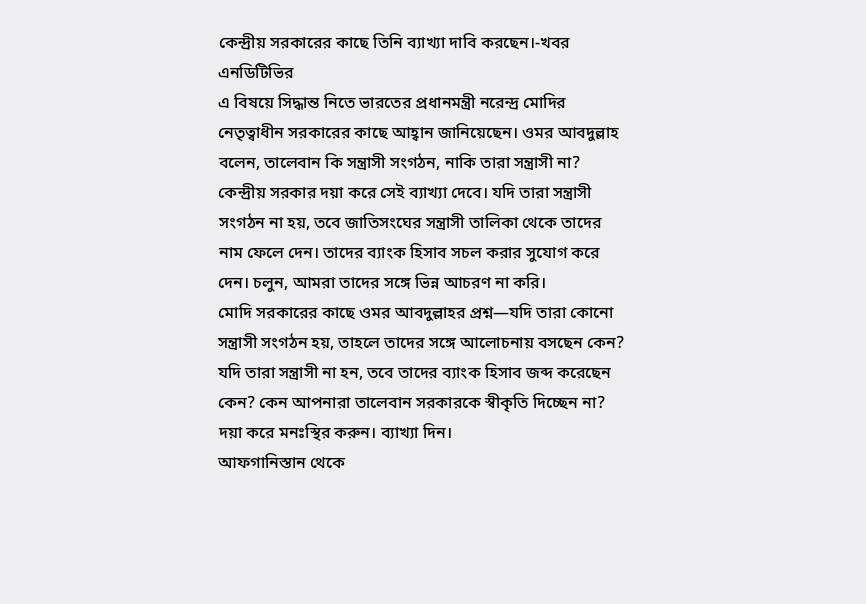কেন্দ্রীয় সরকারের কাছে তিনি ব্যাখ্যা দাবি করছেন।-খবর এনডিটিভির
এ বিষয়ে সিদ্ধান্ত নিতে ভারতের প্রধানমন্ত্রী নরেন্দ্র মোদির নেতৃত্বাধীন সরকারের কাছে আহ্বান জানিয়েছেন। ওমর আবদুল্লাহ বলেন, তালেবান কি সন্ত্রাসী সংগঠন, নাকি তারা সন্ত্রাসী না? কেন্দ্রীয় সরকার দয়া করে সেই ব্যাখ্যা দেবে। যদি তারা সন্ত্রাসী সংগঠন না হয়, তবে জাতিসংঘের সন্ত্রাসী তালিকা থেকে তাদের নাম ফেলে দেন। তাদের ব্যাংক হিসাব সচল করার সুযোগ করে দেন। চলুন, আমরা তাদের সঙ্গে ভিন্ন আচরণ না করি।
মোদি সরকারের কাছে ওমর আবদুল্লাহর প্রশ্ন—যদি তারা কোনো সন্ত্রাসী সংগঠন হয়, তাহলে তাদের সঙ্গে আলোচনায় বসছেন কেন? যদি তারা সন্ত্রাসী না হন, তবে তাদের ব্যাংক হিসাব জব্দ করেছেন কেন? কেন আপনারা তালেবান সরকারকে স্বীকৃতি দিচ্ছেন না? দয়া করে মনঃস্থির করুন। ব্যাখ্যা দিন।
আফগানিস্তান থেকে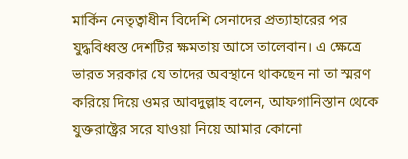মার্কিন নেতৃত্বাধীন বিদেশি সেনাদের প্রত্যাহারের পর যুদ্ধবিধ্বস্ত দেশটির ক্ষমতায় আসে তালেবান। এ ক্ষেত্রে ভারত সরকার যে তাদের অবস্থানে থাকছেন না তা স্মরণ করিয়ে দিয়ে ওমর আবদুল্লাহ বলেন, আফগানিস্তান থেকে যুক্তরাষ্ট্রের সরে যাওয়া নিয়ে আমার কোনো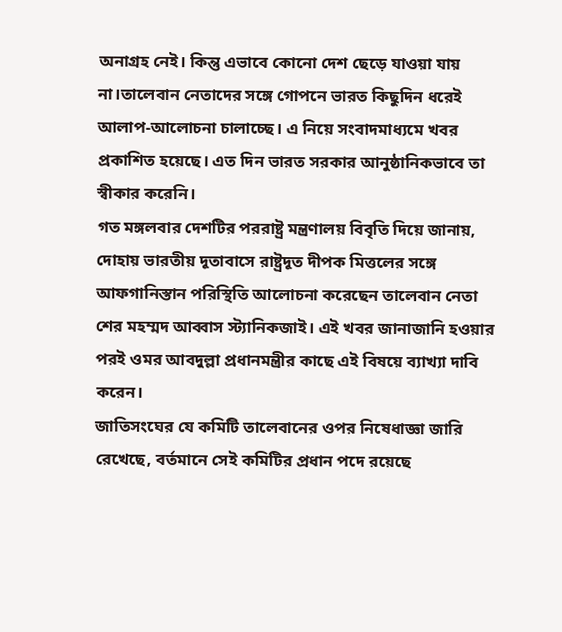অনাগ্রহ নেই। কিন্তু এভাবে কোনো দেশ ছেড়ে যাওয়া যায় না।তালেবান নেতাদের সঙ্গে গোপনে ভারত কিছুদিন ধরেই আলাপ-আলোচনা চালাচ্ছে। এ নিয়ে সংবাদমাধ্যমে খবর প্রকাশিত হয়েছে। এত দিন ভারত সরকার আনুষ্ঠানিকভাবে তা স্বীকার করেনি।
গত মঙ্গলবার দেশটির পররাষ্ট্র মন্ত্রণালয় বিবৃতি দিয়ে জানায়, দোহায় ভারতীয় দূতাবাসে রাষ্ট্রদূত দীপক মিত্তলের সঙ্গে আফগানিস্তান পরিস্থিতি আলোচনা করেছেন তালেবান নেতা শের মহম্মদ আব্বাস স্ট্যানিকজাই। এই খবর জানাজানি হওয়ার পরই ওমর আবদুল্লা প্রধানমন্ত্রীর কাছে এই বিষয়ে ব্যাখ্যা দাবি করেন।
জাতিসংঘের যে কমিটি তালেবানের ওপর নিষেধাজ্ঞা জারি রেখেছে, বর্তমানে সেই কমিটির প্রধান পদে রয়েছে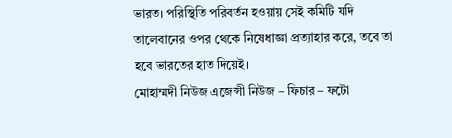ভারত। পরিস্থিতি পরিবর্তন হওয়ায় সেই কমিটি যদি তালেবানের ওপর থেকে নিষেধাজ্ঞা প্রত্যাহার করে, তবে তা হবে ভারতের হাত দিয়েই।
মোহাম্মদী নিউজ এজেন্সী নিউজ – ফিচার – ফটো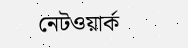নেটওয়ার্ক